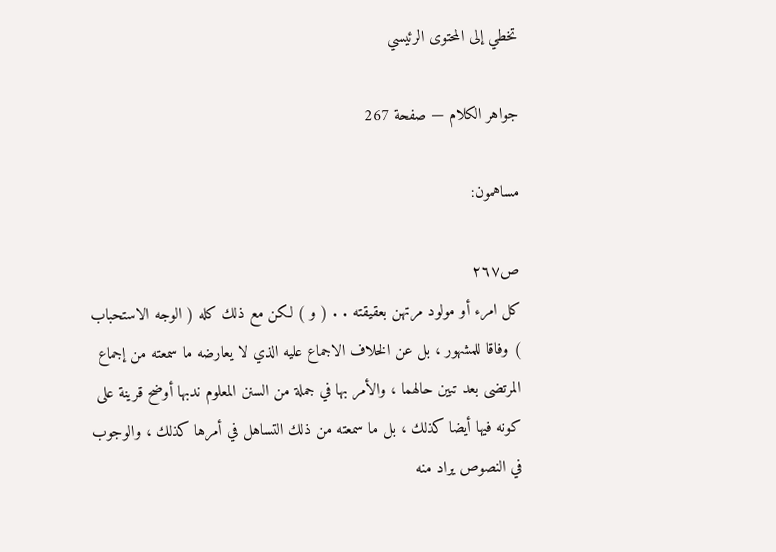تخطي إلى المحتوى الرئيسي

جواهر الكلام — صفحة 267

مساهمون:

ص٢٦٧
كل امرء أو مولود مرتهن بعقيقته . . ( و ) لكن مع ذلك كله ( الوجه الاستحباب ) وفاقا للمشهور ، بل عن الخلاف الاجماع عليه الذي لا يعارضه ما سمعته من إجماع المرتضى بعد تبين حالهما ، والأمر بها في جملة من السنن المعلوم ندبها أوضح قرينة على كونه فيها أيضا كذلك ، بل ما سمعته من ذلك التساهل في أمرها كذلك ، والوجوب في النصوص يراد منه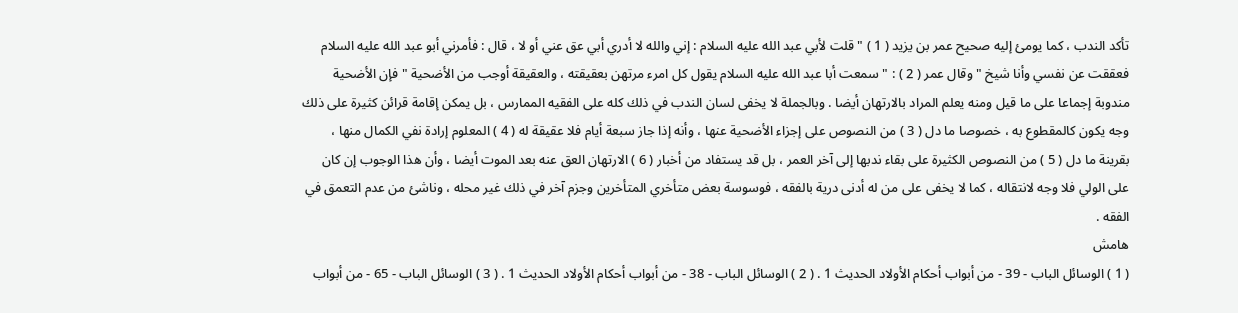تأكد الندب ، كما يومئ إليه صحيح عمر بن يزيد ( 1 ) " قلت لأبي عبد الله عليه السلام : إني والله لا أدري أبي عق عني أو لا ، قال : فأمرني أبو عبد الله عليه السلام فعققت عن نفسي وأنا شيخ " وقال عمر ( 2 ) : " سمعت أبا عبد الله عليه السلام يقول كل امرء مرتهن بعقيقته ، والعقيقة أوجب من الأضحية " فإن الأضحية مندوبة إجماعا على ما قيل ومنه يعلم المراد بالارتهان أيضا . وبالجملة لا يخفى لسان الندب في ذلك كله على الفقيه الممارس ، بل يمكن إقامة قرائن كثيرة على ذلك وجه يكون كالمقطوع به ، خصوصا ما دل ( 3 ) من النصوص على إجزاء الأضحية عنها ، وأنه إذا جاز سبعة أيام فلا عقيقة له ( 4 ) المعلوم إرادة نفي الكمال منها ، بقرينة ما دل ( 5 ) من النصوص الكثيرة على بقاء ندبها إلى آخر العمر ، بل قد يستفاد من أخبار ( 6 ) الارتهان العق عنه بعد الموت أيضا ، وأن هذا الوجوب إن كان على الولي فلا وجه لانتقاله ، كما لا يخفى على من له أدنى درية بالفقه ، فوسوسة بعض متأخري المتأخرين وجزم آخر في ذلك غير محله ، وناشئ من عدم التعمق في الفقه .
هامش
( 1 ) الوسائل الباب - 39 - من أبواب أحكام الأولاد الحديث 1 . ( 2 ) الوسائل الباب - 38 - من أبواب أحكام الأولاد الحديث 1 . ( 3 ) الوسائل الباب - 65 - من أبواب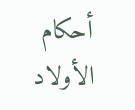أحكام الأولاد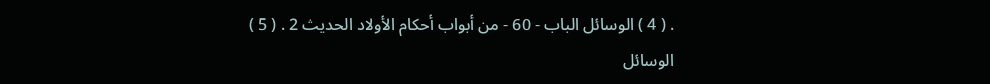. ( 4 ) الوسائل الباب - 60 - من أبواب أحكام الأولاد الحديث 2 . ( 5 ) الوسائل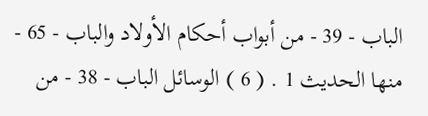الباب - 39 - من أبواب أحكام الأولاد والباب - 65 - منها الحديث 1 . ( 6 ) الوسائل الباب - 38 - من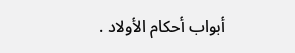أبواب أحكام الأولاد .